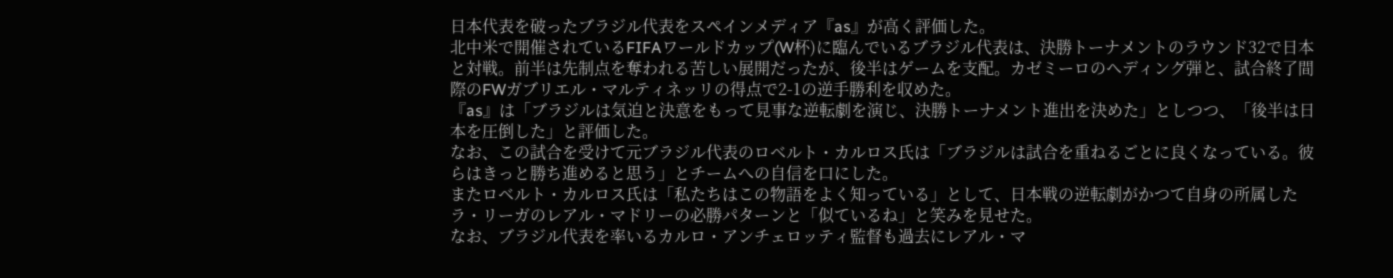日本代表を破ったブラジル代表をスペインメディア『as』が高く評価した。
北中米で開催されているFIFAワールドカップ(W杯)に臨んでいるブラジル代表は、決勝トーナメントのラウンド32で日本と対戦。前半は先制点を奪われる苦しい展開だったが、後半はゲームを支配。カゼミーロのヘディング弾と、試合終了間際のFWガブリエル・マルティネッリの得点で2-1の逆手勝利を収めた。
『as』は「ブラジルは気迫と決意をもって見事な逆転劇を演じ、決勝トーナメント進出を決めた」としつつ、「後半は日本を圧倒した」と評価した。
なお、この試合を受けて元ブラジル代表のロベルト・カルロス氏は「ブラジルは試合を重ねるごとに良くなっている。彼らはきっと勝ち進めると思う」とチームへの自信を口にした。
またロベルト・カルロス氏は「私たちはこの物語をよく知っている」として、日本戦の逆転劇がかつて自身の所属したラ・リーガのレアル・マドリーの必勝パターンと「似ているね」と笑みを見せた。
なお、ブラジル代表を率いるカルロ・アンチェロッティ監督も過去にレアル・マ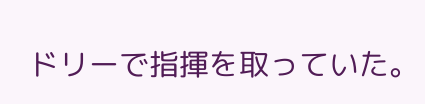ドリーで指揮を取っていた。